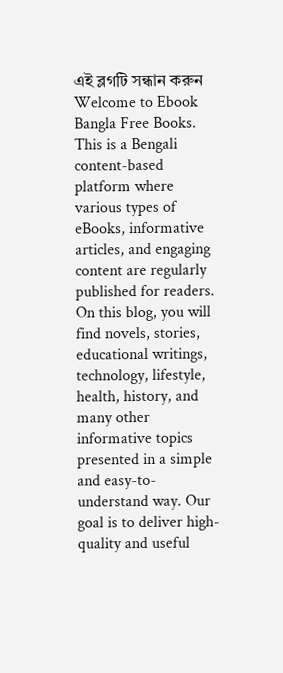এই ব্লগটি সন্ধান করুন
Welcome to Ebook Bangla Free Books. This is a Bengali content-based platform where various types of eBooks, informative articles, and engaging content are regularly published for readers. On this blog, you will find novels, stories, educational writings, technology, lifestyle, health, history, and many other informative topics presented in a simple and easy-to-understand way. Our goal is to deliver high-quality and useful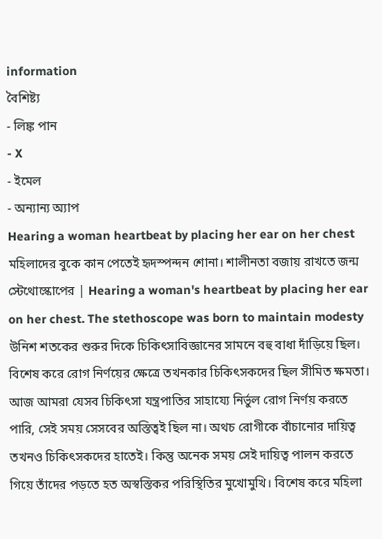information
বৈশিষ্ট্য
- লিঙ্ক পান
- X
- ইমেল
- অন্যান্য অ্যাপ
Hearing a woman heartbeat by placing her ear on her chest
মহিলাদের বুকে কান পেতেই হৃদস্পন্দন শোনা। শালীনতা বজায় রাখতে জন্ম স্টেথোস্কোপের | Hearing a woman's heartbeat by placing her ear on her chest. The stethoscope was born to maintain modesty
উনিশ শতকের শুরুর দিকে চিকিৎসাবিজ্ঞানের সামনে বহু বাধা দাঁড়িয়ে ছিল। বিশেষ করে রোগ নির্ণয়ের ক্ষেত্রে তখনকার চিকিৎসকদের ছিল সীমিত ক্ষমতা। আজ আমরা যেসব চিকিৎসা যন্ত্রপাতির সাহায্যে নির্ভুল রোগ নির্ণয় করতে পারি, সেই সময় সেসবের অস্তিত্বই ছিল না। অথচ রোগীকে বাঁচানোর দায়িত্ব তখনও চিকিৎসকদের হাতেই। কিন্তু অনেক সময় সেই দায়িত্ব পালন করতে গিয়ে তাঁদের পড়তে হত অস্বস্তিকর পরিস্থিতির মুখোমুখি। বিশেষ করে মহিলা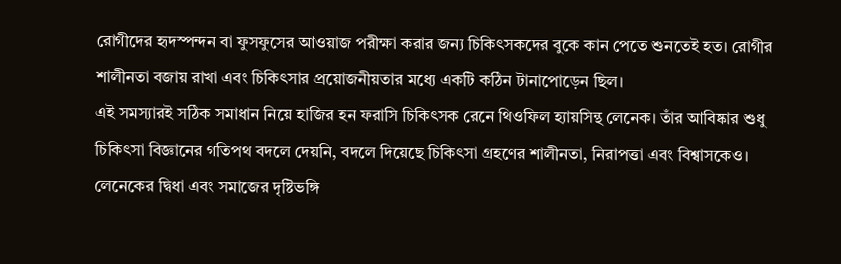রোগীদের হৃদস্পন্দন বা ফুসফুসের আওয়াজ পরীক্ষা করার জন্য চিকিৎসকদের বুকে কান পেতে শুনতেই হত। রোগীর শালীনতা বজায় রাখা এবং চিকিৎসার প্রয়োজনীয়তার মধ্যে একটি কঠিন টানাপোড়েন ছিল।
এই সমস্যারই সঠিক সমাধান নিয়ে হাজির হন ফরাসি চিকিৎসক রেনে থিওফিল হ্যায়সিন্থ লেনেক। তাঁর আবিষ্কার শুধু চিকিৎসা বিজ্ঞানের গতিপথ বদলে দেয়নি, বদলে দিয়েছে চিকিৎসা গ্রহণের শালীনতা, নিরাপত্তা এবং বিশ্বাসকেও।
লেনেকের দ্বিধা এবং সমাজের দৃষ্টিভঙ্গি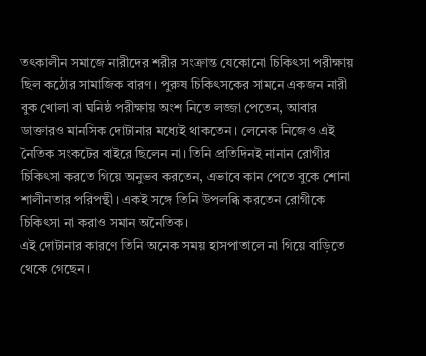তৎকালীন সমাজে নারীদের শরীর সংক্রান্ত যেকোনো চিকিৎসা পরীক্ষায় ছিল কঠোর সামাজিক বারণ। পুরুষ চিকিৎসকের সামনে একজন নারী বুক খোলা বা ঘনিষ্ঠ পরীক্ষায় অংশ নিতে লজ্জা পেতেন, আবার ডাক্তারও মানসিক দোটানার মধ্যেই থাকতেন। লেনেক নিজেও এই নৈতিক সংকটের বাইরে ছিলেন না। তিনি প্রতিদিনই নানান রোগীর চিকিৎসা করতে গিয়ে অনুভব করতেন, এভাবে কান পেতে বুকে শোনা শালীনতার পরিপন্থী। একই সঙ্গে তিনি উপলব্ধি করতেন রোগীকে চিকিৎসা না করাও সমান অনৈতিক।
এই দোটানার কারণে তিনি অনেক সময় হাসপাতালে না গিয়ে বাড়িতে থেকে গেছেন।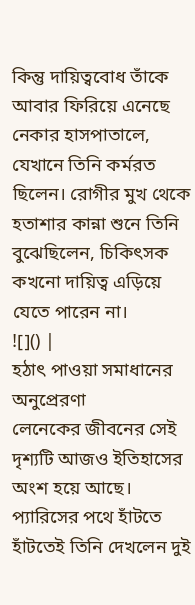কিন্তু দায়িত্ববোধ তাঁকে আবার ফিরিয়ে এনেছে নেকার হাসপাতালে, যেখানে তিনি কর্মরত ছিলেন। রোগীর মুখ থেকে হতাশার কান্না শুনে তিনি বুঝেছিলেন, চিকিৎসক কখনো দায়িত্ব এড়িয়ে যেতে পারেন না।
![]() |
হঠাৎ পাওয়া সমাধানের অনুপ্রেরণা
লেনেকের জীবনের সেই দৃশ্যটি আজও ইতিহাসের অংশ হয়ে আছে। প্যারিসের পথে হাঁটতে হাঁটতেই তিনি দেখলেন দুই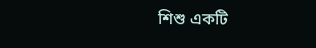শিশু একটি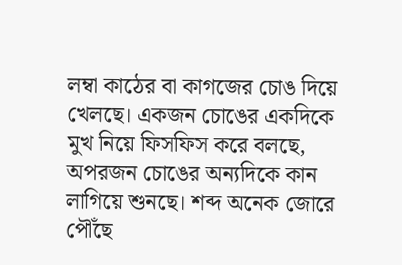লম্বা কাঠের বা কাগজের চোঙ দিয়ে খেলছে। একজন চোঙের একদিকে মুখ নিয়ে ফিসফিস করে বলছে, অপরজন চোঙের অন্যদিকে কান লাগিয়ে শুনছে। শব্দ অনেক জোরে পৌঁছে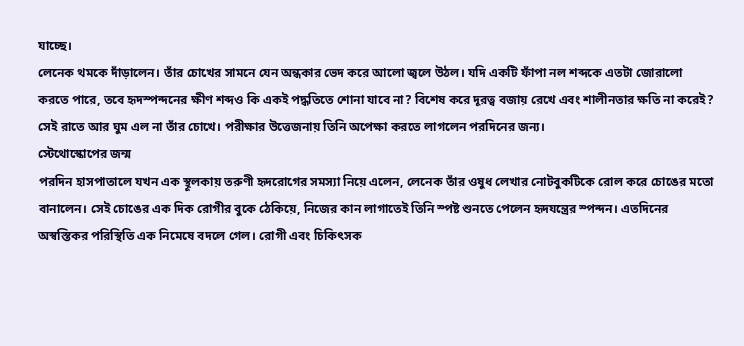যাচ্ছে।
লেনেক থমকে দাঁড়ালেন। তাঁর চোখের সামনে যেন অন্ধকার ভেদ করে আলো জ্বলে উঠল। যদি একটি ফাঁপা নল শব্দকে এতটা জোরালো করতে পারে, তবে হৃদস্পন্দনের ক্ষীণ শব্দও কি একই পদ্ধতিতে শোনা যাবে না? বিশেষ করে দূরত্ব বজায় রেখে এবং শালীনতার ক্ষতি না করেই?
সেই রাতে আর ঘুম এল না তাঁর চোখে। পরীক্ষার উত্তেজনায় তিনি অপেক্ষা করতে লাগলেন পরদিনের জন্য।
স্টেথোস্কোপের জন্ম
পরদিন হাসপাতালে যখন এক স্থূলকায় তরুণী হৃদরোগের সমস্যা নিয়ে এলেন, লেনেক তাঁর ওষুধ লেখার নোটবুকটিকে রোল করে চোঙের মতো বানালেন। সেই চোঙের এক দিক রোগীর বুকে ঠেকিয়ে, নিজের কান লাগাতেই তিনি স্পষ্ট শুনতে পেলেন হৃদযন্ত্রের স্পন্দন। এতদিনের অস্বস্তিকর পরিস্থিতি এক নিমেষে বদলে গেল। রোগী এবং চিকিৎসক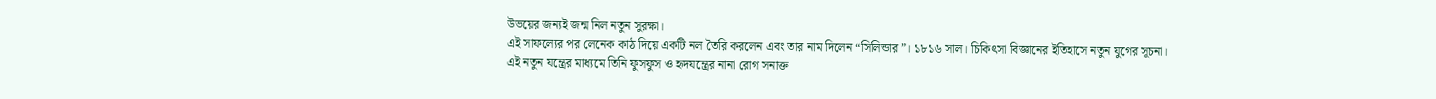উভয়ের জন্যই জন্ম নিল নতুন সুরক্ষা।
এই সাফল্যের পর লেনেক কাঠ দিয়ে একটি নল তৈরি করলেন এবং তার নাম দিলেন “সিলিন্ডার”। ১৮১৬ সাল। চিকিৎসা বিজ্ঞানের ইতিহাসে নতুন যুগের সূচনা।
এই নতুন যন্ত্রের মাধ্যমে তিনি ফুসফুস ও হৃদযন্ত্রের নানা রোগ সনাক্ত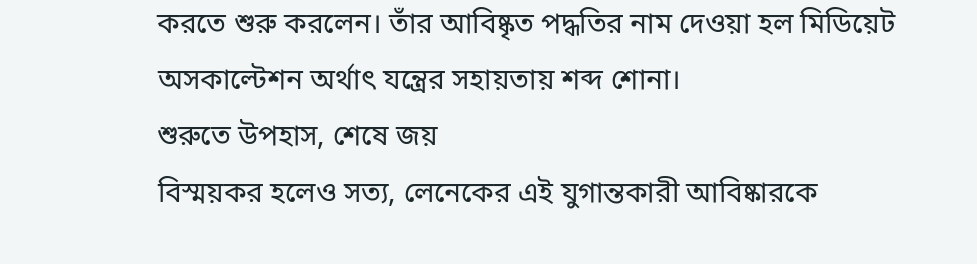করতে শুরু করলেন। তাঁর আবিষ্কৃত পদ্ধতির নাম দেওয়া হল মিডিয়েট অসকাল্টেশন অর্থাৎ যন্ত্রের সহায়তায় শব্দ শোনা।
শুরুতে উপহাস, শেষে জয়
বিস্ময়কর হলেও সত্য, লেনেকের এই যুগান্তকারী আবিষ্কারকে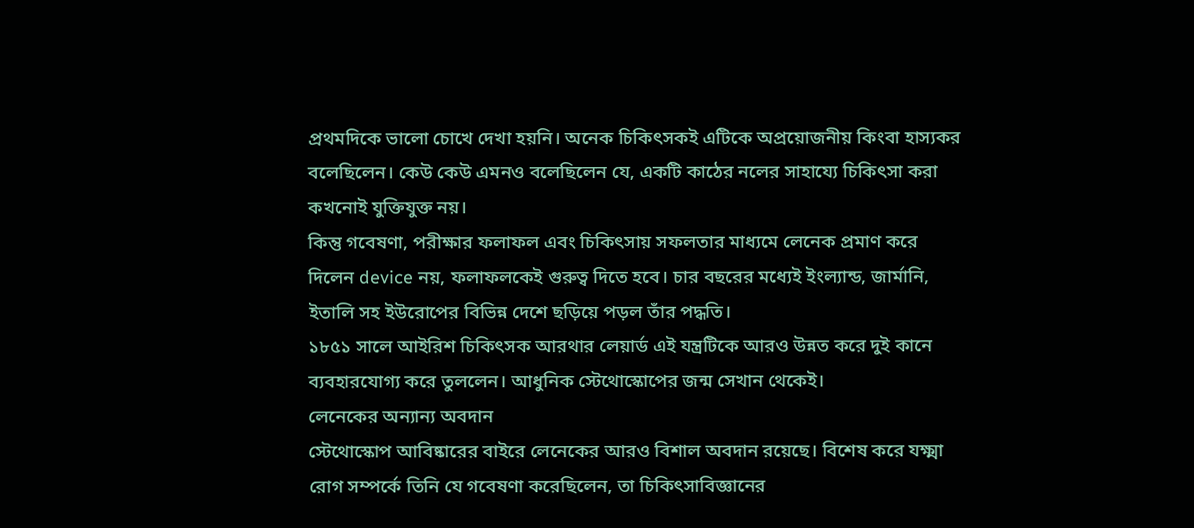প্রথমদিকে ভালো চোখে দেখা হয়নি। অনেক চিকিৎসকই এটিকে অপ্রয়োজনীয় কিংবা হাস্যকর বলেছিলেন। কেউ কেউ এমনও বলেছিলেন যে, একটি কাঠের নলের সাহায্যে চিকিৎসা করা কখনোই যুক্তিযুক্ত নয়।
কিন্তু গবেষণা, পরীক্ষার ফলাফল এবং চিকিৎসায় সফলতার মাধ্যমে লেনেক প্রমাণ করে দিলেন device নয়, ফলাফলকেই গুরুত্ব দিতে হবে। চার বছরের মধ্যেই ইংল্যান্ড, জার্মানি, ইতালি সহ ইউরোপের বিভিন্ন দেশে ছড়িয়ে পড়ল তাঁর পদ্ধতি।
১৮৫১ সালে আইরিশ চিকিৎসক আরথার লেয়ার্ড এই যন্ত্রটিকে আরও উন্নত করে দুই কানে ব্যবহারযোগ্য করে তুললেন। আধুনিক স্টেথোস্কোপের জন্ম সেখান থেকেই।
লেনেকের অন্যান্য অবদান
স্টেথোস্কোপ আবিষ্কারের বাইরে লেনেকের আরও বিশাল অবদান রয়েছে। বিশেষ করে যক্ষ্মা রোগ সম্পর্কে তিনি যে গবেষণা করেছিলেন, তা চিকিৎসাবিজ্ঞানের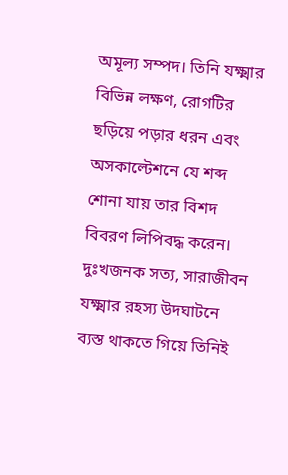অমূল্য সম্পদ। তিনি যক্ষ্মার বিভিন্ন লক্ষণ, রোগটির ছড়িয়ে পড়ার ধরন এবং অসকাল্টেশনে যে শব্দ শোনা যায় তার বিশদ বিবরণ লিপিবদ্ধ করেন।
দুঃখজনক সত্য, সারাজীবন যক্ষ্মার রহস্য উদঘাটনে ব্যস্ত থাকতে গিয়ে তিনিই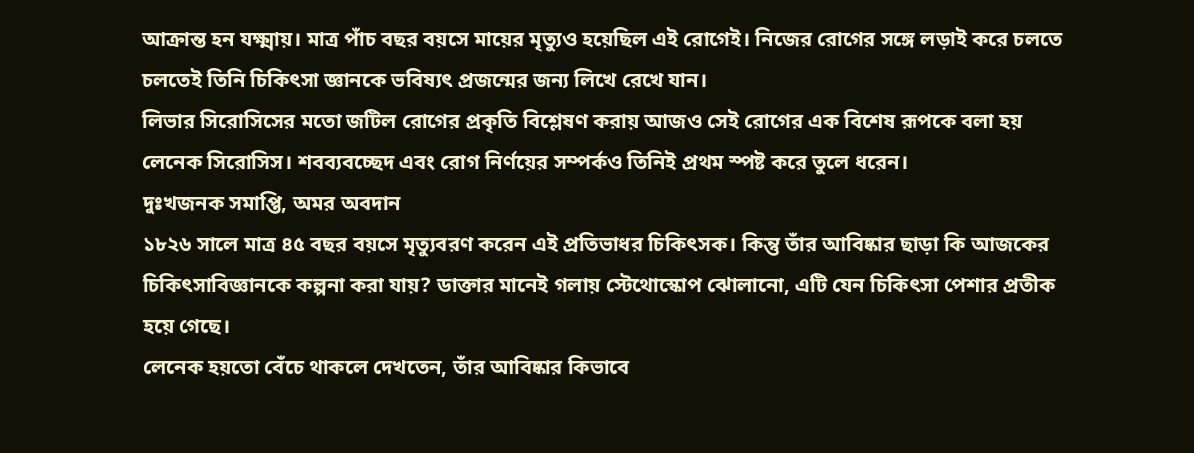আক্রান্ত হন যক্ষ্মায়। মাত্র পাঁচ বছর বয়সে মায়ের মৃত্যুও হয়েছিল এই রোগেই। নিজের রোগের সঙ্গে লড়াই করে চলতে চলতেই তিনি চিকিৎসা জ্ঞানকে ভবিষ্যৎ প্রজন্মের জন্য লিখে রেখে যান।
লিভার সিরোসিসের মতো জটিল রোগের প্রকৃতি বিশ্লেষণ করায় আজও সেই রোগের এক বিশেষ রূপকে বলা হয় লেনেক সিরোসিস। শবব্যবচ্ছেদ এবং রোগ নির্ণয়ের সম্পর্কও তিনিই প্রথম স্পষ্ট করে তুলে ধরেন।
দুঃখজনক সমাপ্তি, অমর অবদান
১৮২৬ সালে মাত্র ৪৫ বছর বয়সে মৃত্যুবরণ করেন এই প্রতিভাধর চিকিৎসক। কিন্তু তাঁর আবিষ্কার ছাড়া কি আজকের চিকিৎসাবিজ্ঞানকে কল্পনা করা যায়? ডাক্তার মানেই গলায় স্টেথোস্কোপ ঝোলানো, এটি যেন চিকিৎসা পেশার প্রতীক হয়ে গেছে।
লেনেক হয়তো বেঁচে থাকলে দেখতেন, তাঁর আবিষ্কার কিভাবে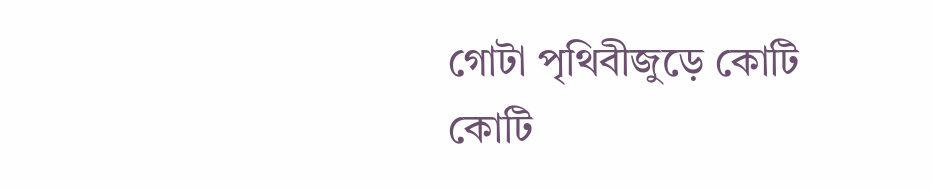গোটা পৃথিবীজুড়ে কোটি কোটি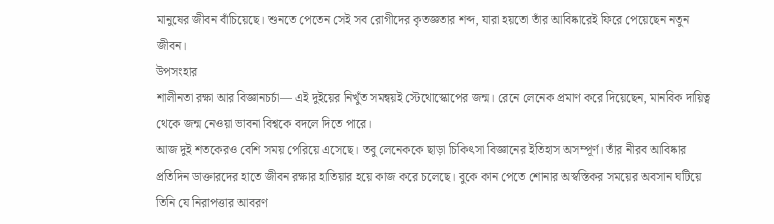মানুষের জীবন বাঁচিয়েছে। শুনতে পেতেন সেই সব রোগীদের কৃতজ্ঞতার শব্দ, যারা হয়তো তাঁর আবিষ্কারেই ফিরে পেয়েছেন নতুন জীবন।
উপসংহার
শালীনতা রক্ষা আর বিজ্ঞানচর্চা— এই দুইয়ের নিখুঁত সমন্বয়ই স্টেথোস্কোপের জন্ম। রেনে লেনেক প্রমাণ করে দিয়েছেন, মানবিক দায়িত্ব থেকে জন্ম নেওয়া ভাবনা বিশ্বকে বদলে দিতে পারে।
আজ দুই শতকেরও বেশি সময় পেরিয়ে এসেছে। তবু লেনেককে ছাড়া চিকিৎসা বিজ্ঞানের ইতিহাস অসম্পূর্ণ। তাঁর নীরব আবিষ্কার প্রতিদিন ডাক্তারদের হাতে জীবন রক্ষার হাতিয়ার হয়ে কাজ করে চলেছে। বুকে কান পেতে শোনার অস্বস্তিকর সময়ের অবসান ঘটিয়ে তিনি যে নিরাপত্তার আবরণ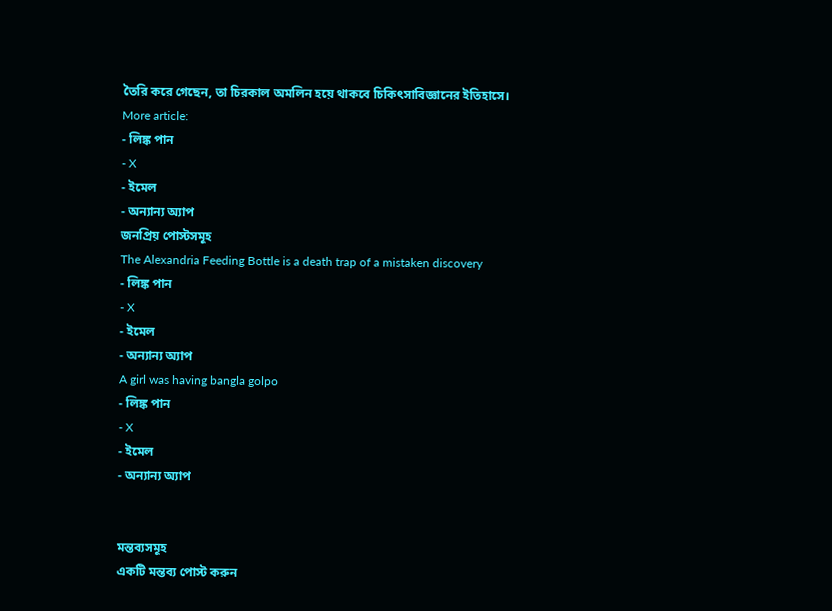তৈরি করে গেছেন, তা চিরকাল অমলিন হয়ে থাকবে চিকিৎসাবিজ্ঞানের ইতিহাসে।
More article:
- লিঙ্ক পান
- X
- ইমেল
- অন্যান্য অ্যাপ
জনপ্রিয় পোস্টসমূহ
The Alexandria Feeding Bottle is a death trap of a mistaken discovery
- লিঙ্ক পান
- X
- ইমেল
- অন্যান্য অ্যাপ
A girl was having bangla golpo
- লিঙ্ক পান
- X
- ইমেল
- অন্যান্য অ্যাপ


মন্তব্যসমূহ
একটি মন্তব্য পোস্ট করুন